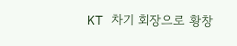KT 차기 회장으로 황창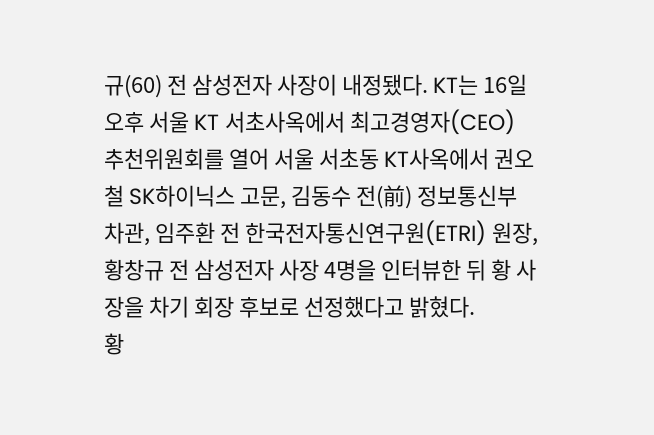규(60) 전 삼성전자 사장이 내정됐다. KT는 16일 오후 서울 KT 서초사옥에서 최고경영자(CEO) 추천위원회를 열어 서울 서초동 KT사옥에서 권오철 SK하이닉스 고문, 김동수 전(前) 정보통신부 차관, 임주환 전 한국전자통신연구원(ETRI) 원장, 황창규 전 삼성전자 사장 4명을 인터뷰한 뒤 황 사장을 차기 회장 후보로 선정했다고 밝혔다.
황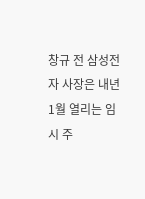창규 전 삼성전자 사장은 내년 1월 열리는 임시 주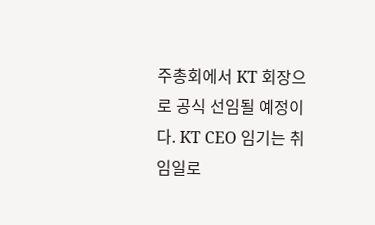주총회에서 KT 회장으로 공식 선임될 예정이다. KT CEO 임기는 취임일로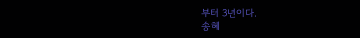부터 3년이다.
송혜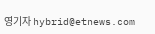영기자 hybrid@etnews.com